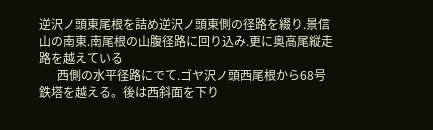逆沢ノ頭東尾根を詰め逆沢ノ頭東側の径路を綴り.景信山の南東.南尾根の山腹径路に回り込み.更に奥高尾縦走路を越えている
      西側の水平径路にでて.ゴヤ沢ノ頭西尾根から68号鉄塔を越える。後は西斜面を下り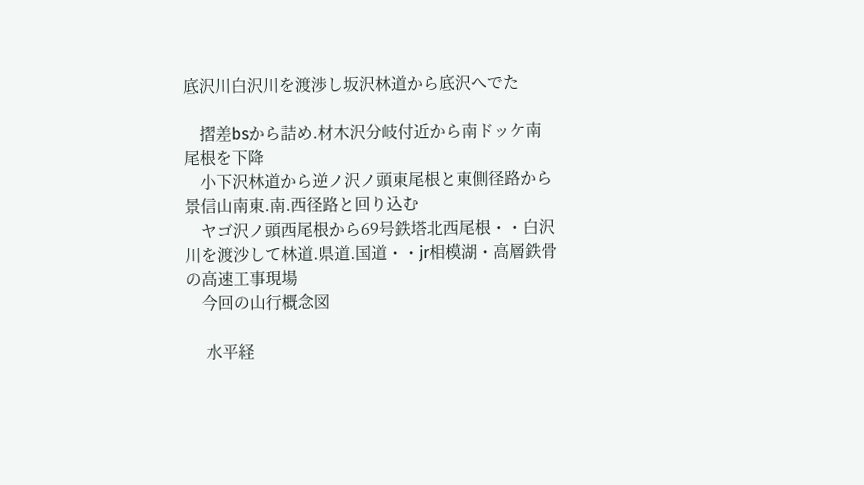底沢川白沢川を渡渉し坂沢林道から底沢へでた

    摺差bsから詰め.材木沢分岐付近から南ドッケ南尾根を下降
    小下沢林道から逆ノ沢ノ頭東尾根と東側径路から景信山南東.南.西径路と回り込む
    ヤゴ沢ノ頭西尾根から69号鉄塔北西尾根・・白沢川を渡沙して林道.県道.国道・・jr相模湖・高層鉄骨の高速工事現場
    今回の山行概念図

     水平経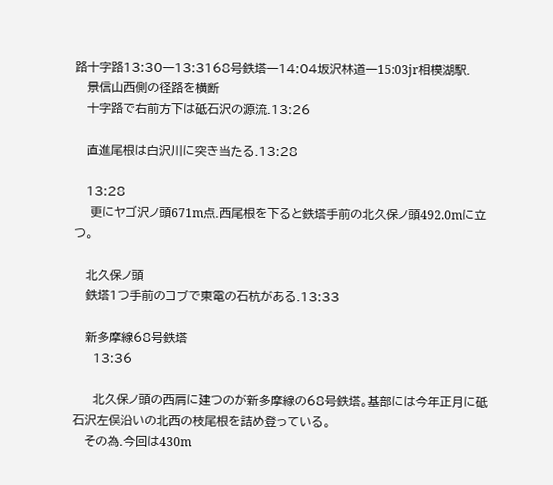路十字路13:30一13:3168号鉄塔一14:04坂沢林道一15:03jr相模湖駅.
   景信山西側の径路を横断
   十字路で右前方下は砥石沢の源流.13:26

   直進尾根は白沢川に突き当たる.13:28

   13:28
    更にヤゴ沢ノ頭671m点.西尾根を下ると鉄塔手前の北久保ノ頭492.0mに立つ。

   北久保ノ頭
   鉄塔1つ手前のコブで東電の石杭がある.13:33

   新多摩線68号鉄塔
     13:36

     北久保ノ頭の西肩に建つのが新多摩線の68号鉄塔。基部には今年正月に砥石沢左俣沿いの北西の枝尾根を詰め登っている。
   その為.今回は430m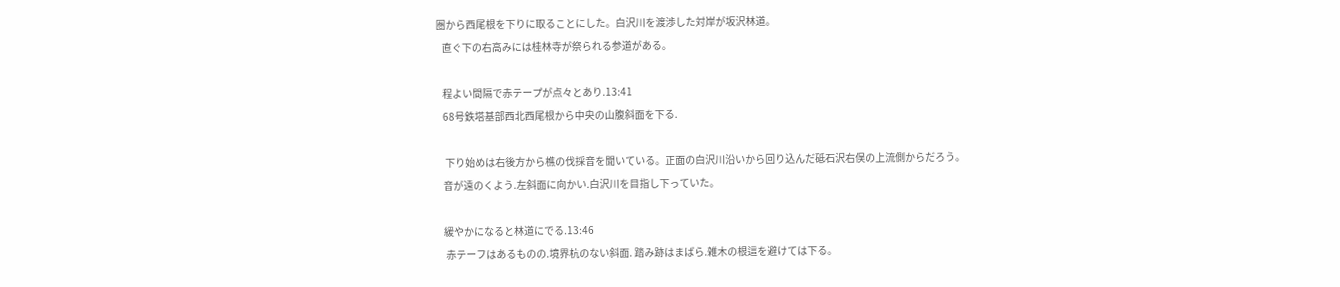圏から西尾根を下りに取ることにした。白沢川を渡渉した対岸が坂沢林道。
   直ぐ下の右高みには桂林寺が祭られる参道がある。

   程よい間隔で赤テープが点々とあり.13:41
   68号鉄塔基部西北西尾根から中央の山腹斜面を下る.

    下り始めは右後方から樵の伐採音を聞いている。正面の白沢川沿いから回り込んだ砥石沢右俣の上流側からだろう。
   音が遠のくよう.左斜面に向かい.白沢川を目指し下っていた。

   緩やかになると林道にでる.13:46
    赤テーフはあるものの.境界杭のない斜面. 踏み跡はまばら.雑木の根這を避けては下る。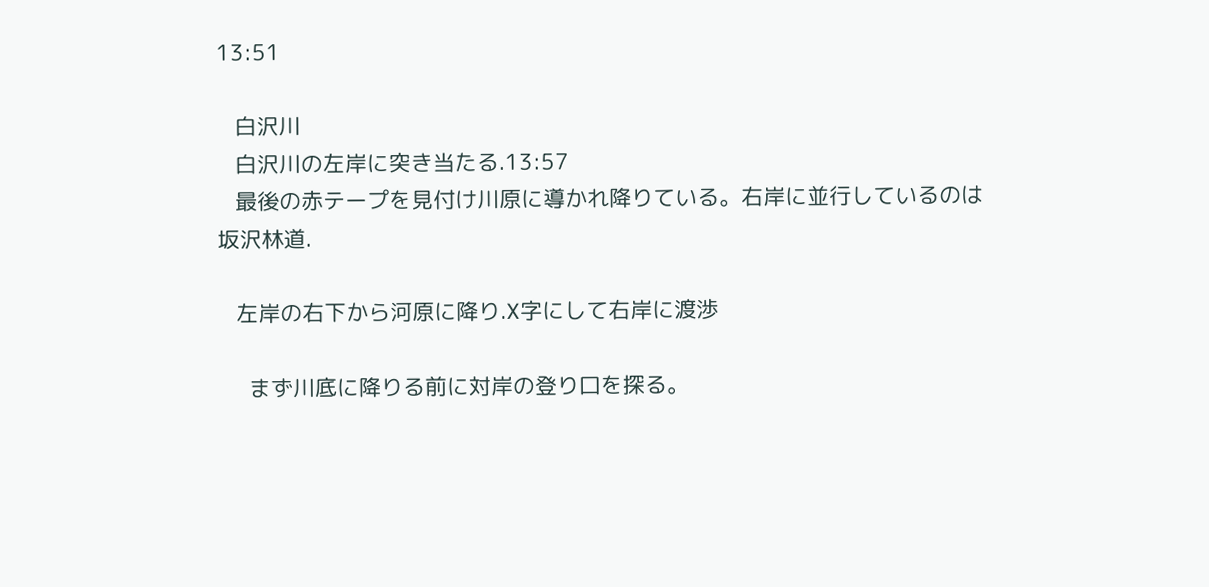13:51

   白沢川
   白沢川の左岸に突き当たる.13:57
   最後の赤テープを見付け川原に導かれ降りている。右岸に並行しているのは坂沢林道.

   左岸の右下から河原に降り.X字にして右岸に渡渉

     まず川底に降りる前に対岸の登り口を探る。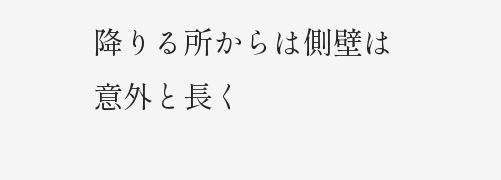降りる所からは側壁は意外と長く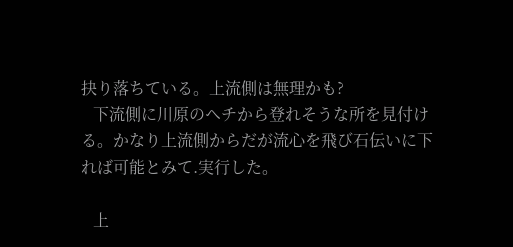抉り落ちている。上流側は無理かも?
   下流側に川原のヘチから登れそうな所を見付ける。かなり上流側からだが流心を飛び石伝いに下れば可能とみて.実行した。

   上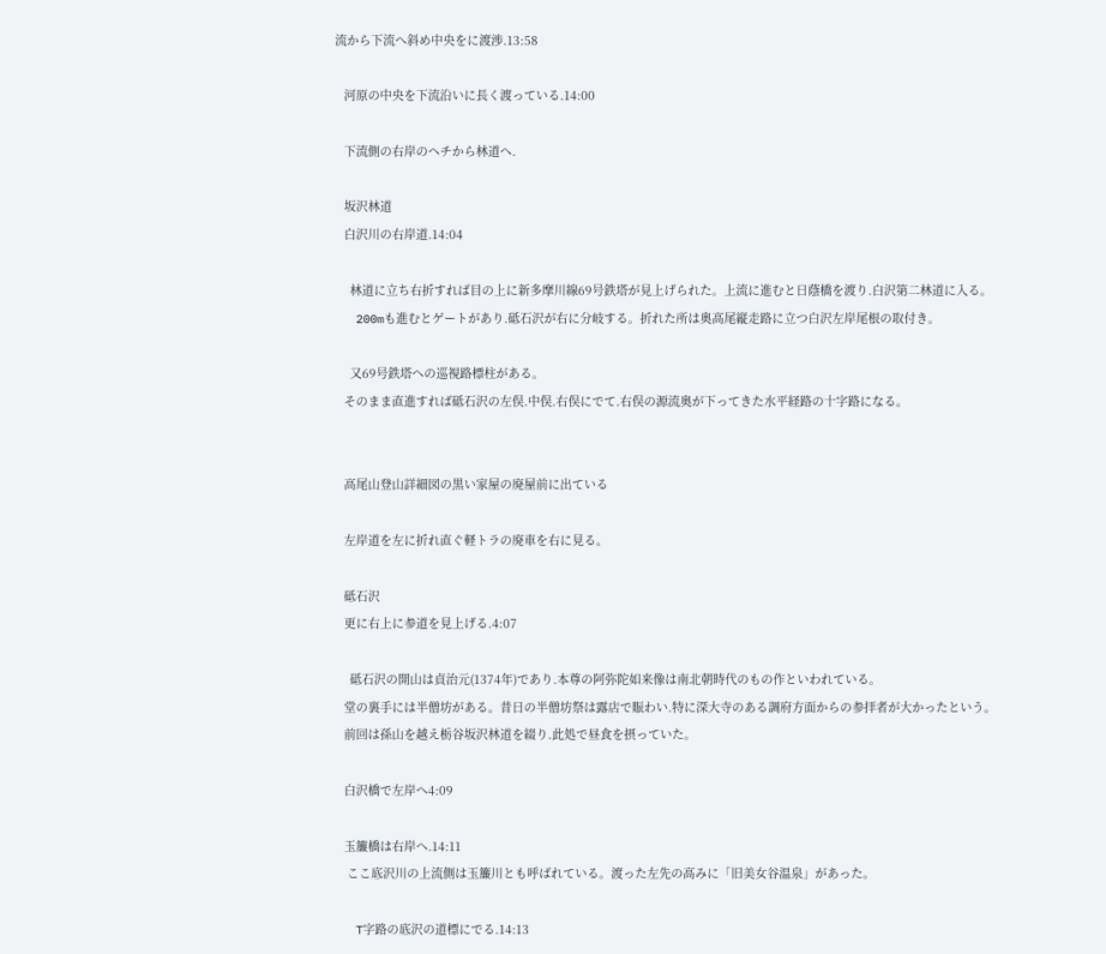流から下流へ斜め中央をに渡渉.13:58

   河原の中央を下流沿いに長く渡っている.14:00

   下流側の右岸のヘチから林道へ.

   坂沢林道
   白沢川の右岸道.14:04

     林道に立ち右折すれば目の上に新多摩川線69号鉄塔が見上げられた。上流に進むと日蔭橋を渡り.白沢第二林道に入る。
   200mも進むとゲートがあり.砥石沢が右に分岐する。折れた所は奥高尾縦走路に立つ白沢左岸尾根の取付き。

     又69号鉄塔への巡視路標柱がある。
   そのまま直進すれば砥石沢の左俣.中俣.右俣にでて.右俣の源流奥が下ってきた水平経路の十字路になる。


   高尾山登山詳細図の黒い家屋の廃屋前に出ている

   左岸道を左に折れ直ぐ軽トラの廃車を右に見る。

   砥石沢
   更に右上に参道を見上げる.4:07

     砥石沢の開山は貞治元(1374年)であり.本尊の阿弥陀如来像は南北朝時代のもの作といわれている。
   堂の裏手には半僧坊がある。昔日の半僧坊祭は露店で賑わい.特に深大寺のある調府方面からの参拝者が大かったという。
   前回は孫山を越え栃谷坂沢林道を綴り.此処で昼食を摂っていた。

   白沢橋で左岸へ4:09

   玉簾橋は右岸へ.14:11
    ここ底沢川の上流側は玉簾川とも呼ばれている。渡った左先の高みに「旧美女谷温泉」があった。

   T字路の底沢の道標にでる.14:13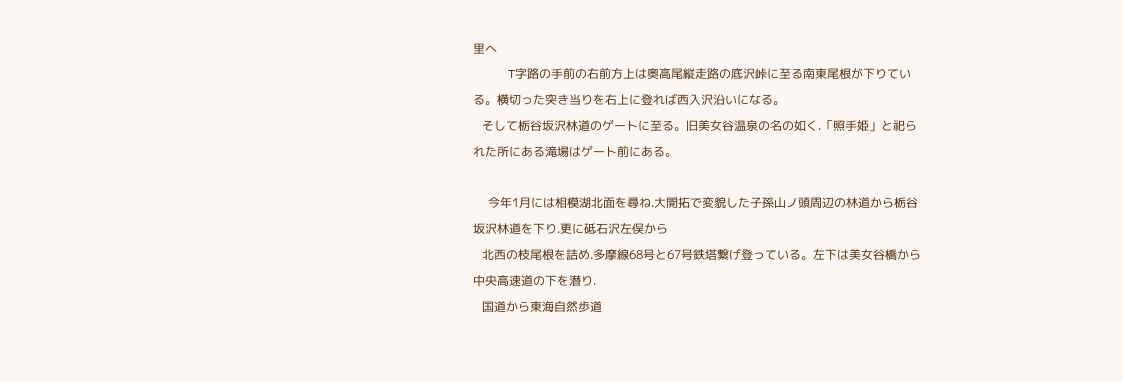里へ
     T字路の手前の右前方上は奥高尾縦走路の底沢峠に至る南東尾根が下りている。横切った突き当りを右上に登れば西入沢沿いになる。
   そして栃谷坂沢林道のゲートに至る。旧美女谷温泉の名の如く.「照手姫」と祀られた所にある滝場はゲート前にある。

     今年1月には相模湖北面を尋ね.大開拓で変貌した子孫山ノ頭周辺の林道から栃谷坂沢林道を下り.更に砥石沢左俣から
   北西の枝尾根を詰め.多摩線68号と67号鉄塔繋げ登っている。左下は美女谷橋から中央高速道の下を潜り.
   国道から東海自然歩道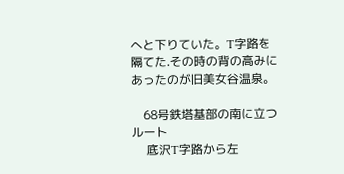へと下りていた。T字路を隔てた.その時の背の高みにあったのが旧美女谷温泉。

    68号鉄塔基部の南に立つルート
     底沢T字路から左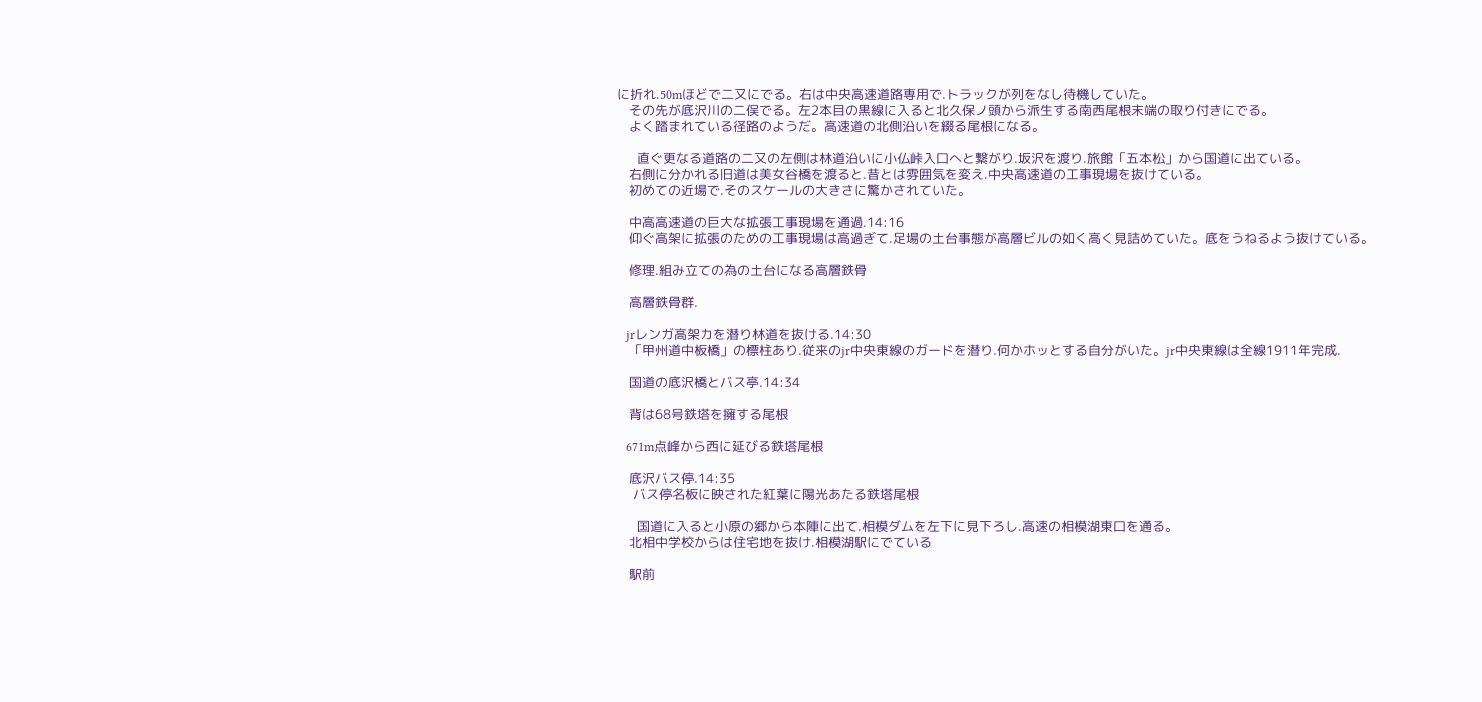に折れ.50mほどで二又にでる。右は中央高速道路専用で.トラックが列をなし待機していた。
   その先が底沢川の二俣でる。左2本目の黒線に入ると北久保ノ頭から派生する南西尾根末端の取り付きにでる。
   よく踏まれている径路のようだ。高速道の北側沿いを綴る尾根になる。

     直ぐ更なる道路の二又の左側は林道沿いに小仏峠入口へと繋がり.坂沢を渡り.旅館「五本松」から国道に出ている。
   右側に分かれる旧道は美女谷橋を渡ると.昔とは雰囲気を変え.中央高速道の工事現場を抜けている。
   初めての近場で.そのスケールの大きさに驚かされていた。

   中高高速道の巨大な拡張工事現場を通過.14:16
   仰ぐ高架に拡張のための工事現場は高過ぎて.足場の土台事態が高層ビルの如く高く見詰めていた。底をうねるよう抜けている。

   修理.組み立ての為の土台になる高層鉄骨

   高層鉄骨群.

   jrレンガ高架カを潜り林道を抜ける.14:30
   「甲州道中板橋」の標柱あり.従来のjr中央東線のガードを潜り.何かホッとする自分がいた。jr中央東線は全線1911年完成.

   国道の底沢橋とバス亭.14:34

   背は68号鉄塔を擁する尾根

   671m点峰から西に延びる鉄塔尾根

   底沢バス停.14:35
    バス停名板に映された紅葉に陽光あたる鉄塔尾根

     国道に入ると小原の郷から本陣に出て.相模ダムを左下に見下ろし.高速の相模湖東口を通る。
   北相中学校からは住宅地を抜け.相模湖駅にでている

   駅前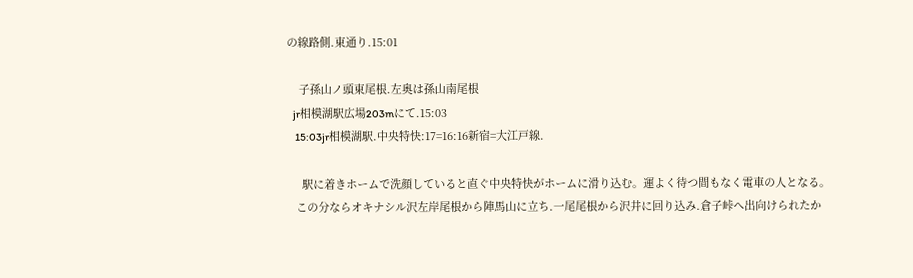の線路側.東通り.15:01

    子孫山ノ頭東尾根.左奥は孫山南尾根
   jr相模湖駅広場203mにて.15:03
    15:03jr相模湖駅.中央特快:17=16:16新宿=大江戸線.

     駅に着きホームで洗顔していると直ぐ中央特快がホームに滑り込む。運よく待つ間もなく電車の人となる。
   この分ならオキナシル沢左岸尾根から陣馬山に立ち.一尾尾根から沢井に回り込み.倉子峠へ出向けられたか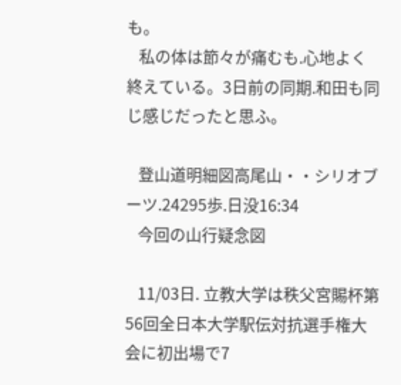も。
   私の体は節々が痛むも.心地よく終えている。3日前の同期.和田も同じ感じだったと思ふ。

   登山道明細図高尾山・・シリオブーツ.24295歩.日没16:34
   今回の山行疑念図

   11/03日. 立教大学は秩父宮賜杯第56回全日本大学駅伝対抗選手権大会に初出場で7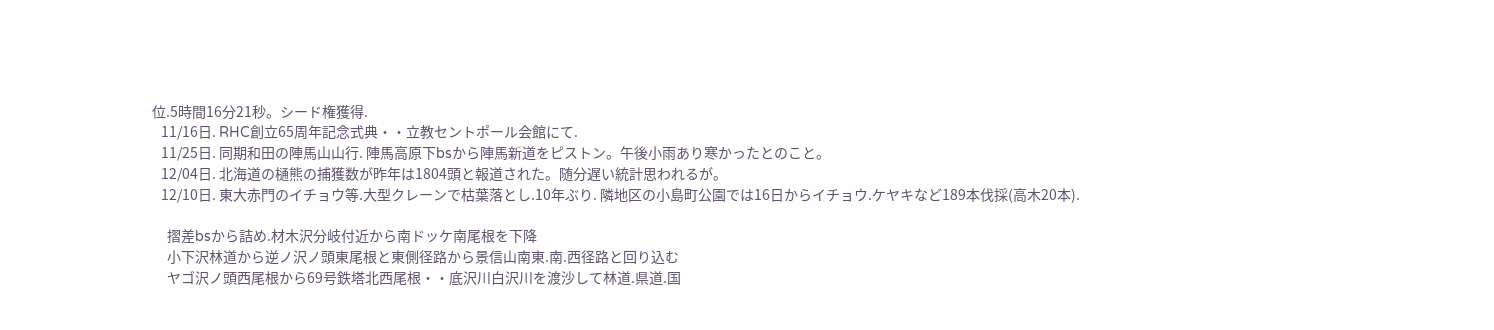位.5時間16分21秒。シード権獲得.
   11/16日. RHC創立65周年記念式典・・立教セントポール会館にて.
   11/25日. 同期和田の陣馬山山行. 陣馬高原下bsから陣馬新道をピストン。午後小雨あり寒かったとのこと。
   12/04日. 北海道の樋熊の捕獲数が昨年は1804頭と報道された。随分遅い統計思われるが。
   12/10日. 東大赤門のイチョウ等.大型クレーンで枯葉落とし.10年ぶり. 隣地区の小島町公園では16日からイチョウ.ケヤキなど189本伐採(高木20本).

     摺差bsから詰め.材木沢分岐付近から南ドッケ南尾根を下降
     小下沢林道から逆ノ沢ノ頭東尾根と東側径路から景信山南東.南.西径路と回り込む
     ヤゴ沢ノ頭西尾根から69号鉄塔北西尾根・・底沢川白沢川を渡沙して林道.県道.国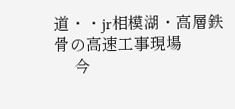道・・jr相模湖・高層鉄骨の高速工事現場
     今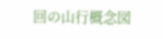回の山行概念図